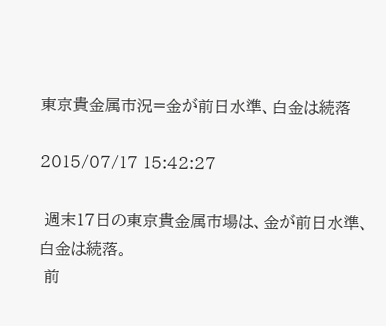東京貴金属市況=金が前日水準、白金は続落

2015/07/17 15:42:27

 週末17日の東京貴金属市場は、金が前日水準、白金は続落。
 前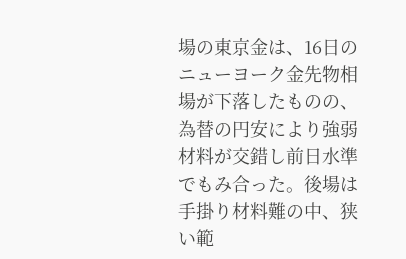場の東京金は、16日のニューヨーク金先物相場が下落したものの、為替の円安により強弱材料が交錯し前日水準でもみ合った。後場は手掛り材料難の中、狭い範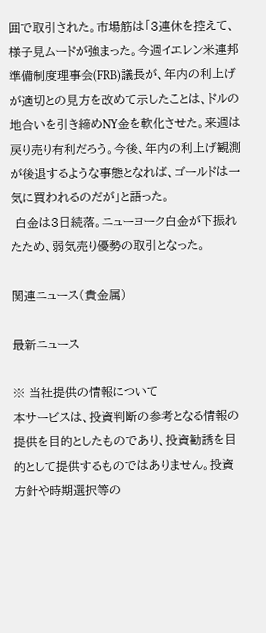囲で取引された。市場筋は「3連休を控えて、様子見ムードが強まった。今週イエレン米連邦準備制度理事会(FRB)議長が、年内の利上げが適切との見方を改めて示したことは、ドルの地合いを引き締めNY金を軟化させた。来週は戻り売り有利だろう。今後、年内の利上げ観測が後退するような事態となれば、ゴールドは一気に買われるのだが」と語った。
 白金は3日続落。ニューヨーク白金が下振れたため、弱気売り優勢の取引となった。

関連ニュース(貴金属)

最新ニュース

※ 当社提供の情報について
本サービスは、投資判断の参考となる情報の提供を目的としたものであり、投資勧誘を目的として提供するものではありません。投資方針や時期選択等の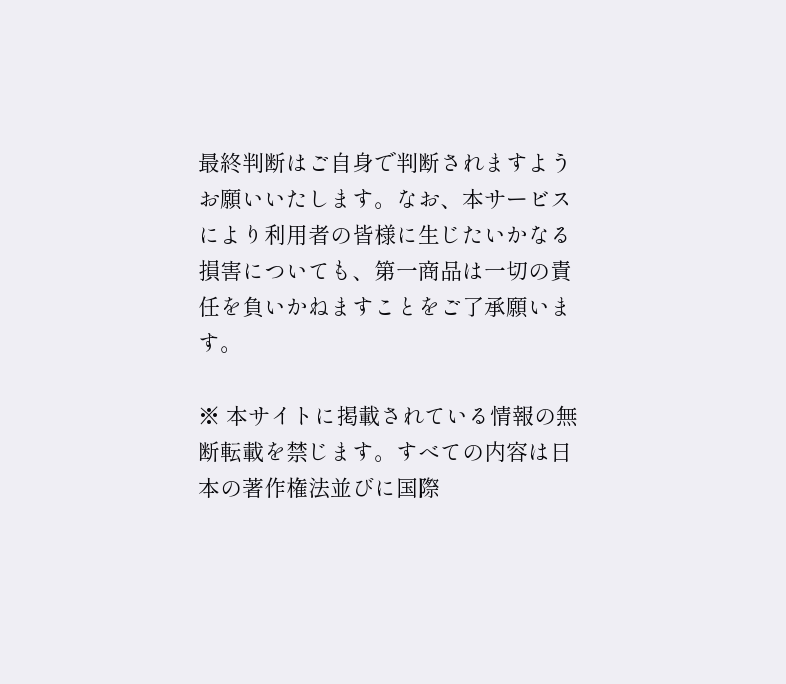最終判断はご自身で判断されますようお願いいたします。なお、本サービスにより利用者の皆様に生じたいかなる損害についても、第一商品は一切の責任を負いかねますことをご了承願います。

※ 本サイトに掲載されている情報の無断転載を禁じます。すべての内容は日本の著作権法並びに国際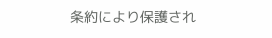条約により保護され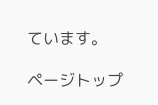ています。

ページトップ